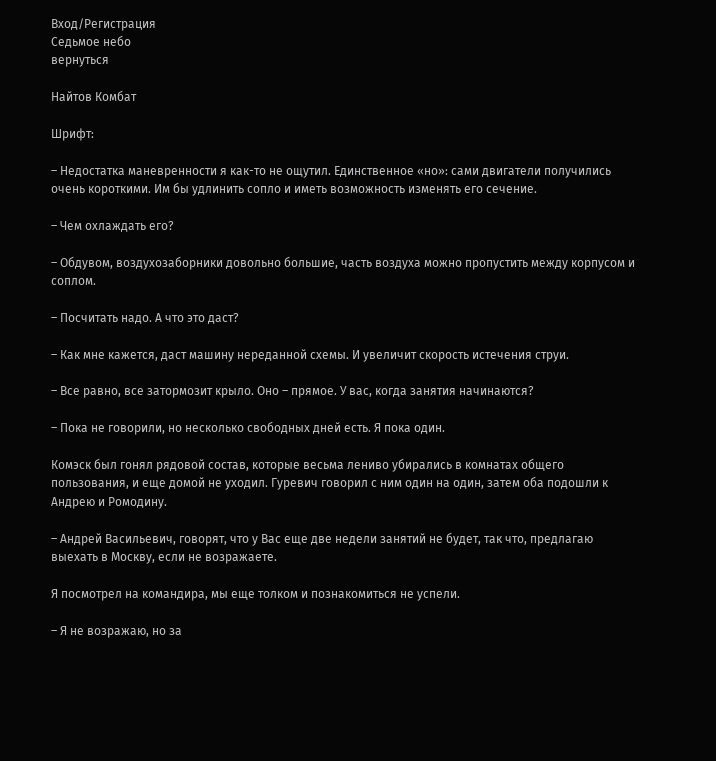Вход/Регистрация
Седьмое небо
вернуться

Найтов Комбат

Шрифт:

– Недостатка маневренности я как-то не ощутил. Единственное «но»: сами двигатели получились очень короткими. Им бы удлинить сопло и иметь возможность изменять его сечение.

– Чем охлаждать его?

– Обдувом, воздухозаборники довольно большие, часть воздуха можно пропустить между корпусом и соплом.

– Посчитать надо. А что это даст?

– Как мне кажется, даст машину нереданной схемы. И увеличит скорость истечения струи.

– Все равно, все затормозит крыло. Оно – прямое. У вас, когда занятия начинаются?

– Пока не говорили, но несколько свободных дней есть. Я пока один.

Комэск был гонял рядовой состав, которые весьма лениво убирались в комнатах общего пользования, и еще домой не уходил. Гуревич говорил с ним один на один, затем оба подошли к Андрею и Ромодину.

– Андрей Васильевич, говорят, что у Вас еще две недели занятий не будет, так что, предлагаю выехать в Москву, если не возражаете.

Я посмотрел на командира, мы еще толком и познакомиться не успели.

– Я не возражаю, но за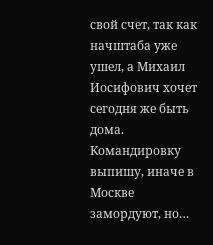свой счет, так как начштаба уже ушел, а Михаил Иосифович хочет сегодня же быть дома. Командировку выпишу, иначе в Москве замордуют, но…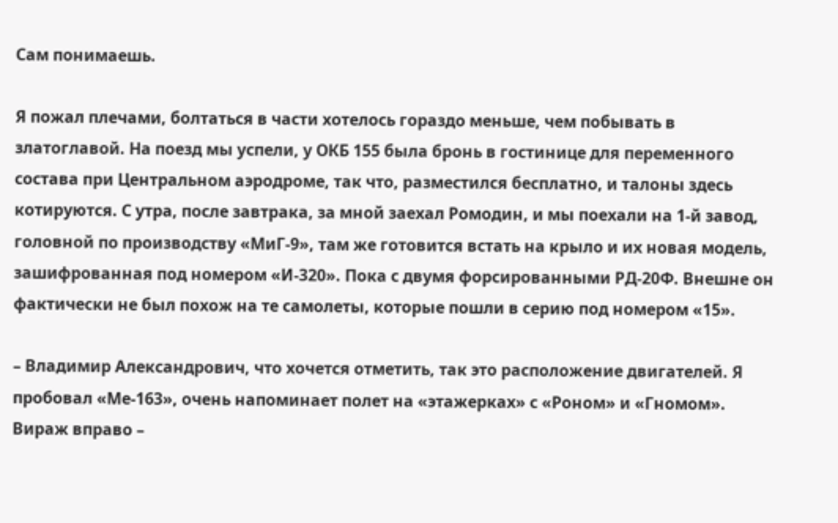Сам понимаешь.

Я пожал плечами, болтаться в части хотелось гораздо меньше, чем побывать в златоглавой. На поезд мы успели, у ОКБ 155 была бронь в гостинице для переменного состава при Центральном аэродроме, так что, разместился бесплатно, и талоны здесь котируются. С утра, после завтрака, за мной заехал Ромодин, и мы поехали на 1-й завод, головной по производству «МиГ-9», там же готовится встать на крыло и их новая модель, зашифрованная под номером «И-320». Пока с двумя форсированными РД-20Ф. Внешне он фактически не был похож на те самолеты, которые пошли в серию под номером «15».

– Владимир Александрович, что хочется отметить, так это расположение двигателей. Я пробовал «Ме-163», очень напоминает полет на «этажерках» с «Роном» и «Гномом». Вираж вправо –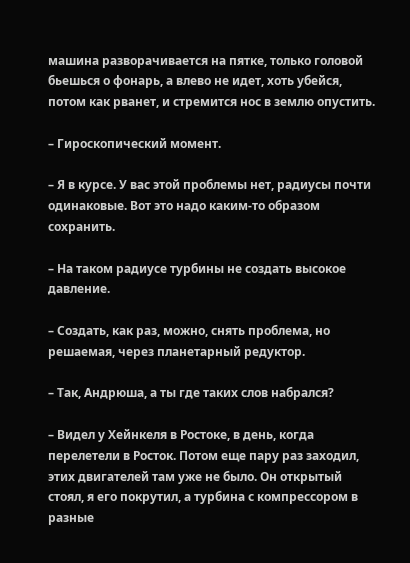машина разворачивается на пятке, только головой бьешься о фонарь, а влево не идет, хоть убейся, потом как рванет, и стремится нос в землю опустить.

– Гироскопический момент.

– Я в курсе. У вас этой проблемы нет, радиусы почти одинаковые. Вот это надо каким-то образом сохранить.

– На таком радиусе турбины не создать высокое давление.

– Создать, как раз, можно, снять проблема, но решаемая, через планетарный редуктор.

– Так, Андрюша, а ты где таких слов набрался?

– Видел у Хейнкеля в Ростоке, в день, когда перелетели в Росток. Потом еще пару раз заходил, этих двигателей там уже не было. Он открытый стоял, я его покрутил, а турбина с компрессором в разные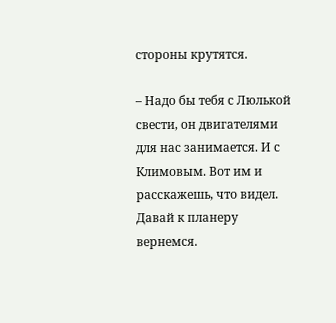стороны крутятся.

– Надо бы тебя с Люлькой свести, он двигателями для нас занимается. И с Климовым. Вот им и расскажешь, что видел. Давай к планеру вернемся.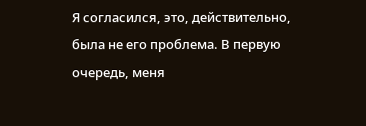Я согласился, это, действительно, была не его проблема. В первую очередь, меня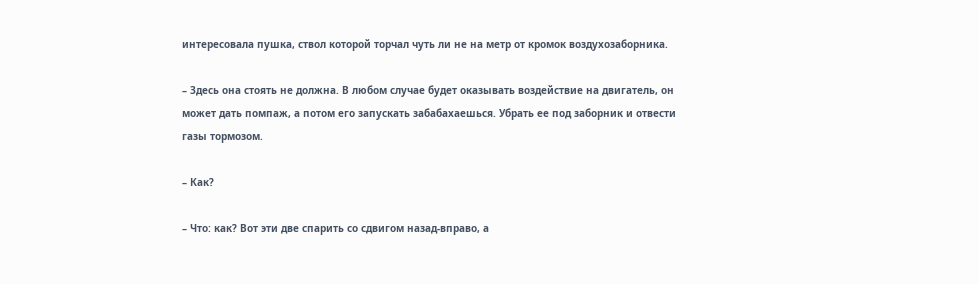интересовала пушка, ствол которой торчал чуть ли не на метр от кромок воздухозаборника.

– Здесь она стоять не должна. В любом случае будет оказывать воздействие на двигатель, он может дать помпаж, а потом его запускать забабахаешься. Убрать ее под заборник и отвести газы тормозом.

– Как?

– Что: как? Вот эти две спарить со сдвигом назад-вправо, а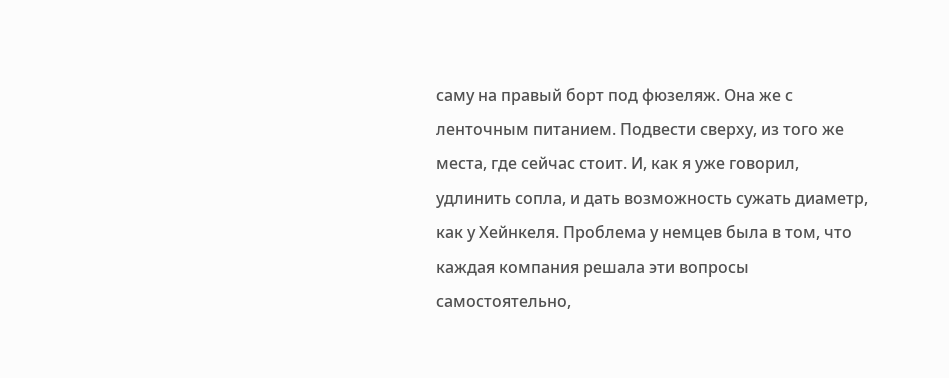саму на правый борт под фюзеляж. Она же с ленточным питанием. Подвести сверху, из того же места, где сейчас стоит. И, как я уже говорил, удлинить сопла, и дать возможность сужать диаметр, как у Хейнкеля. Проблема у немцев была в том, что каждая компания решала эти вопросы самостоятельно,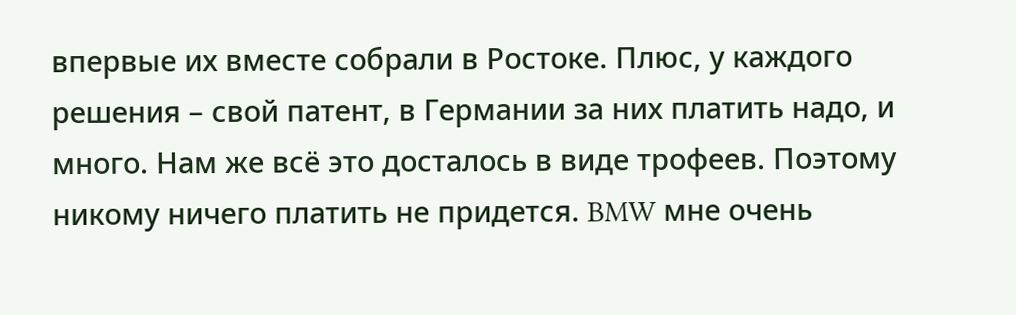впервые их вместе собрали в Ростоке. Плюс, у каждого решения – свой патент, в Германии за них платить надо, и много. Нам же всё это досталось в виде трофеев. Поэтому никому ничего платить не придется. BMW мне очень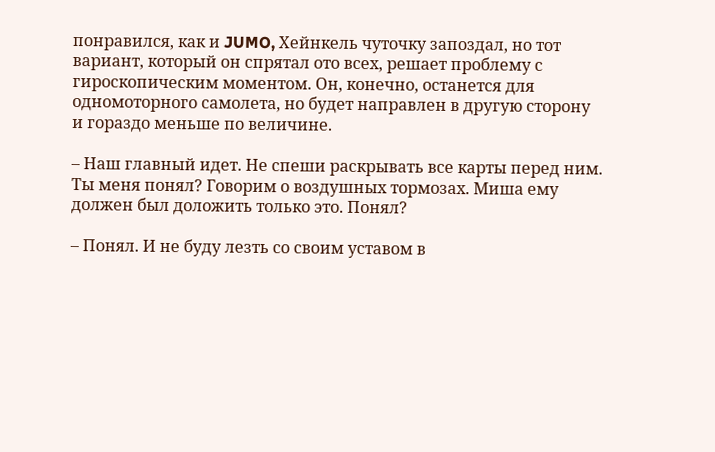понравился, как и JUMO, Хейнкель чуточку запоздал, но тот вариант, который он спрятал ото всех, решает проблему с гироскопическим моментом. Он, конечно, останется для одномоторного самолета, но будет направлен в другую сторону и гораздо меньше по величине.

– Наш главный идет. Не спеши раскрывать все карты перед ним. Ты меня понял? Говорим о воздушных тормозах. Миша ему должен был доложить только это. Понял?

– Понял. И не буду лезть со своим уставом в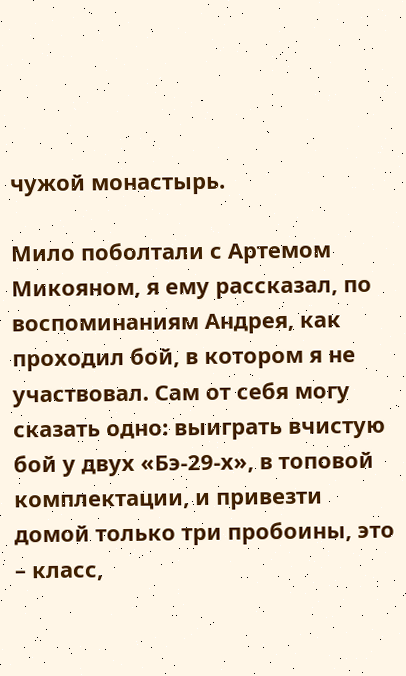чужой монастырь.

Мило поболтали с Артемом Микояном, я ему рассказал, по воспоминаниям Андрея, как проходил бой, в котором я не участвовал. Сам от себя могу сказать одно: выиграть вчистую бой у двух «Бэ-29-х», в топовой комплектации, и привезти домой только три пробоины, это – класс,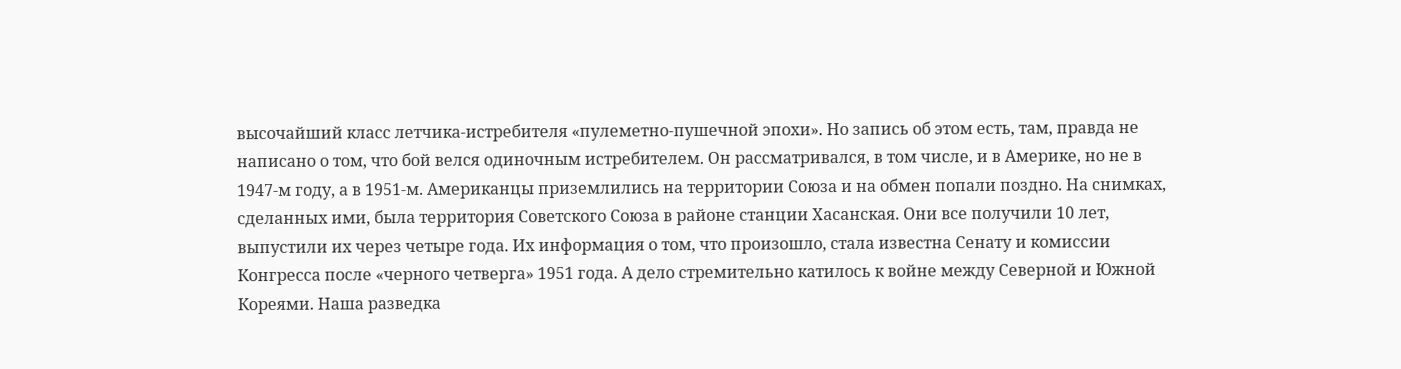высочайший класс летчика-истребителя «пулеметно-пушечной эпохи». Но запись об этом есть, там, правда не написано о том, что бой велся одиночным истребителем. Он рассматривался, в том числе, и в Америке, но не в 1947-м году, а в 1951-м. Американцы приземлились на территории Союза и на обмен попали поздно. На снимках, сделанных ими, была территория Советского Союза в районе станции Хасанская. Они все получили 10 лет, выпустили их через четыре года. Их информация о том, что произошло, стала известна Сенату и комиссии Конгресса после «черного четверга» 1951 года. А дело стремительно катилось к войне между Северной и Южной Кореями. Наша разведка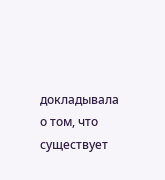докладывала о том, что существует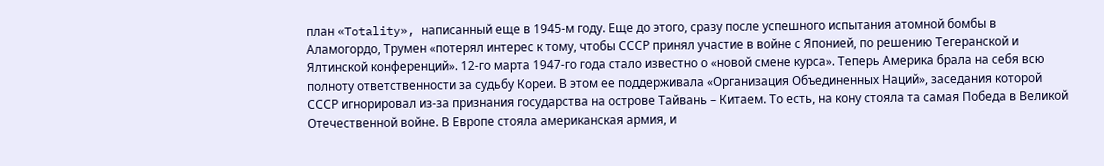план «Totality», написанный еще в 1945-м году. Еще до этого, сразу после успешного испытания атомной бомбы в Аламогордо, Трумен «потерял интерес к тому, чтобы СССР принял участие в войне с Японией, по решению Тегеранской и Ялтинской конференций». 12-го марта 1947-го года стало известно о «новой смене курса». Теперь Америка брала на себя всю полноту ответственности за судьбу Кореи. В этом ее поддерживала «Организация Объединенных Наций», заседания которой СССР игнорировал из-за признания государства на острове Тайвань – Китаем. То есть, на кону стояла та самая Победа в Великой Отечественной войне. В Европе стояла американская армия, и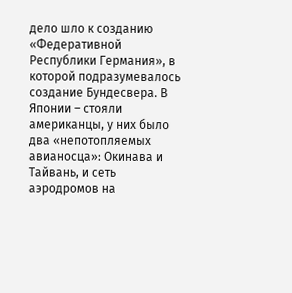дело шло к созданию «Федеративной Республики Германия», в которой подразумевалось создание Бундесвера. В Японии – стояли американцы, у них было два «непотопляемых авианосца»: Окинава и Тайвань, и сеть аэродромов на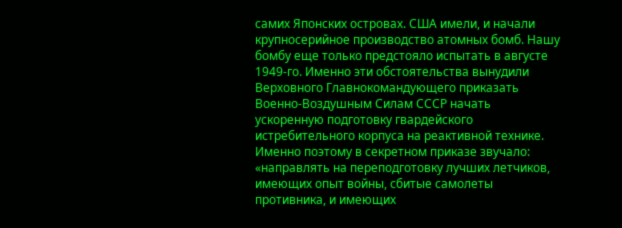самих Японских островах. США имели, и начали крупносерийное производство атомных бомб. Нашу бомбу еще только предстояло испытать в августе 1949-го. Именно эти обстоятельства вынудили Верховного Главнокомандующего приказать Военно-Воздушным Силам СССР начать ускоренную подготовку гвардейского истребительного корпуса на реактивной технике. Именно поэтому в секретном приказе звучало: «направлять на переподготовку лучших летчиков, имеющих опыт войны, сбитые самолеты противника, и имеющих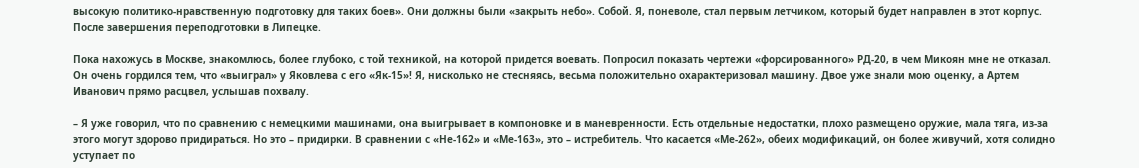высокую политико-нравственную подготовку для таких боев». Они должны были «закрыть небо». Собой. Я, поневоле, стал первым летчиком, который будет направлен в этот корпус. После завершения переподготовки в Липецке.

Пока нахожусь в Москве, знакомлюсь, более глубоко, с той техникой, на которой придется воевать. Попросил показать чертежи «форсированного» РД-20, в чем Микоян мне не отказал. Он очень гордился тем, что «выиграл» у Яковлева с его «Як-15»! Я, нисколько не стесняясь, весьма положительно охарактеризовал машину. Двое уже знали мою оценку, а Артем Иванович прямо расцвел, услышав похвалу.

– Я уже говорил, что по сравнению с немецкими машинами, она выигрывает в компоновке и в маневренности. Есть отдельные недостатки, плохо размещено оружие, мала тяга, из-за этого могут здорово придираться. Но это – придирки. В сравнении с «Не-162» и «Ме-163», это – истребитель. Что касается «Ме-262», обеих модификаций, он более живучий, хотя солидно уступает по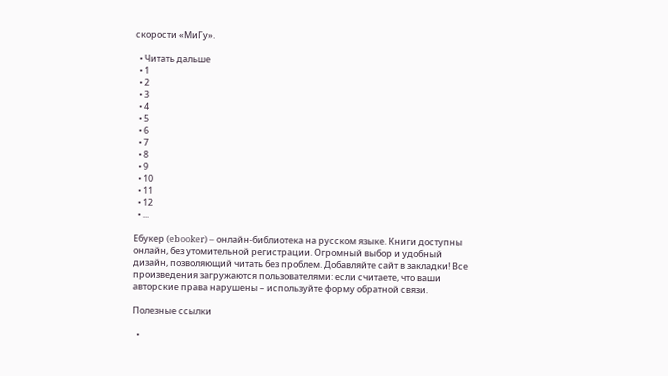скорости «МиГу».

  • Читать дальше
  • 1
  • 2
  • 3
  • 4
  • 5
  • 6
  • 7
  • 8
  • 9
  • 10
  • 11
  • 12
  • ...

Ебукер (ebooker) – онлайн-библиотека на русском языке. Книги доступны онлайн, без утомительной регистрации. Огромный выбор и удобный дизайн, позволяющий читать без проблем. Добавляйте сайт в закладки! Все произведения загружаются пользователями: если считаете, что ваши авторские права нарушены – используйте форму обратной связи.

Полезные ссылки

  •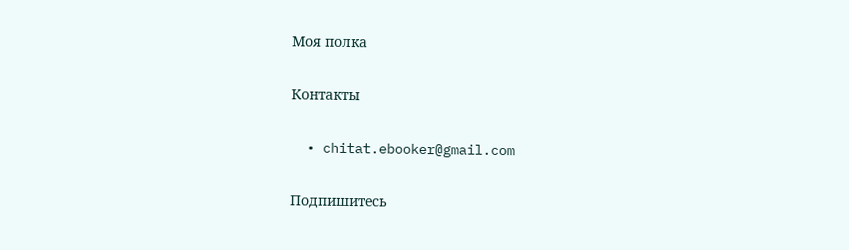Моя полка

Контакты

  • chitat.ebooker@gmail.com

Подпишитесь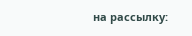на рассылку: